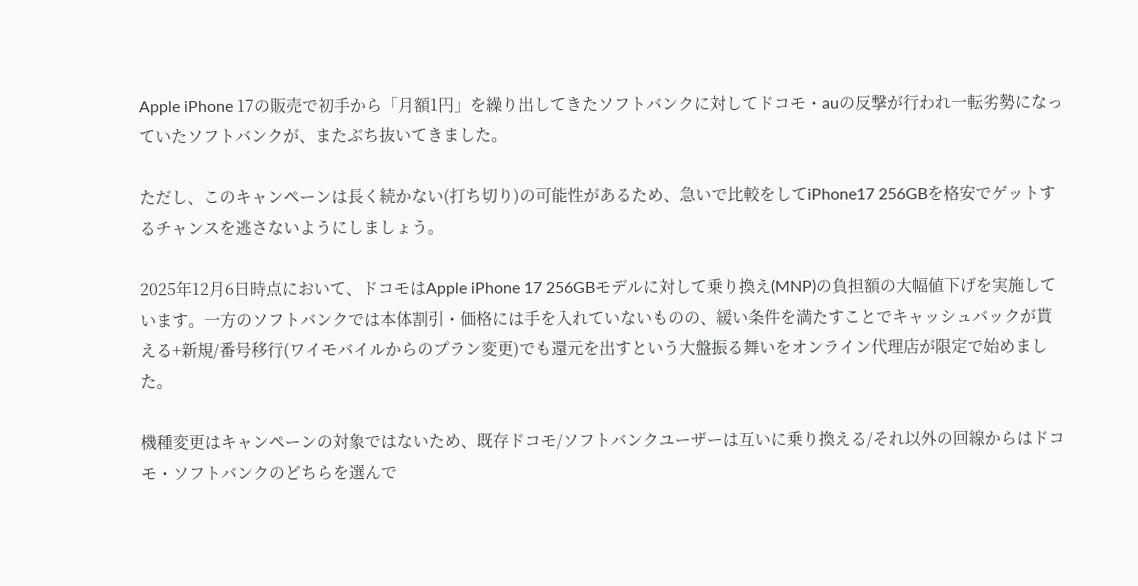Apple iPhone 17の販売で初手から「月額1円」を繰り出してきたソフトバンクに対してドコモ・auの反撃が行われ一転劣勢になっていたソフトバンクが、またぶち抜いてきました。

ただし、このキャンペーンは長く続かない(打ち切り)の可能性があるため、急いで比較をしてiPhone17 256GBを格安でゲットするチャンスを逃さないようにしましょう。

2025年12月6日時点において、ドコモはApple iPhone 17 256GBモデルに対して乗り換え(MNP)の負担額の大幅値下げを実施しています。一方のソフトバンクでは本体割引・価格には手を入れていないものの、緩い条件を満たすことでキャッシュバックが貰える+新規/番号移行(ワイモバイルからのプラン変更)でも還元を出すという大盤振る舞いをオンライン代理店が限定で始めました。

機種変更はキャンペーンの対象ではないため、既存ドコモ/ソフトバンクユーザーは互いに乗り換える/それ以外の回線からはドコモ・ソフトバンクのどちらを選んで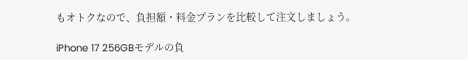もオトクなので、負担額・料金プランを比較して注文しましょう。

iPhone 17 256GBモデルの負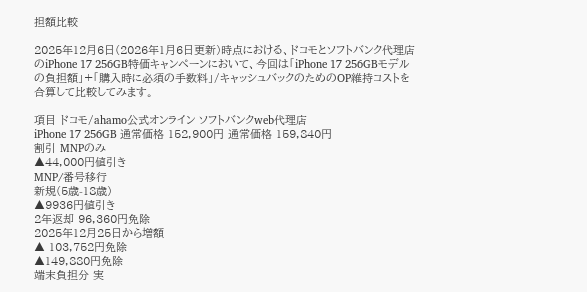担額比較

2025年12月6日(2026年1月6日更新)時点における、ドコモとソフトバンク代理店のiPhone 17 256GB特価キャンペーンにおいて、今回は「iPhone 17 256GBモデルの負担額」+「購入時に必須の手数料」/キャッシュバックのためのOP維持コストを合算して比較してみます。

項目 ドコモ/ahamo公式オンライン ソフトバンクweb代理店
iPhone 17 256GB 通常価格 152,900円 通常価格 159,840円
割引 MNPのみ
▲44,000円値引き
MNP/番号移行
新規(5歳-18歳)
▲9936円値引き
2年返却 96,360円免除
2025年12月25日から増額
▲ 103,752円免除
▲149,880円免除
端末負担分 実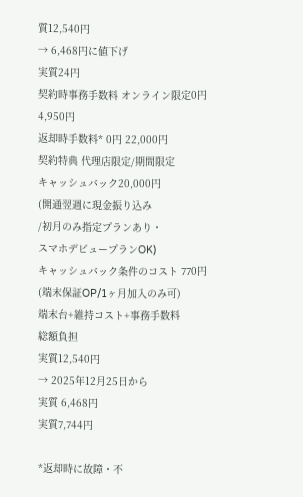質12,540円
→ 6,468円に値下げ
実質24円
契約時事務手数料 オンライン限定0円 4,950円
返却時手数料* 0円 22,000円
契約特典 代理店限定/期間限定
キャッシュバック20,000円
(開通翌週に現金振り込み
/初月のみ指定プランあり・
スマホデビュープランOK)
キャッシュバック条件のコスト 770円
(端末保証OP/1ヶ月加入のみ可)
端末台+維持コスト+事務手数料
総額負担
実質12,540円
→ 2025年12月25日から
実質 6,468円
実質7,744円

*返却時に故障・不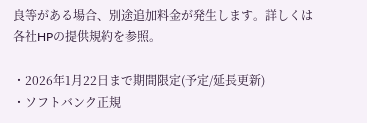良等がある場合、別途追加料金が発生します。詳しくは各社HPの提供規約を参照。

・2026年1月22日まで期間限定(予定/延長更新)
・ソフトバンク正規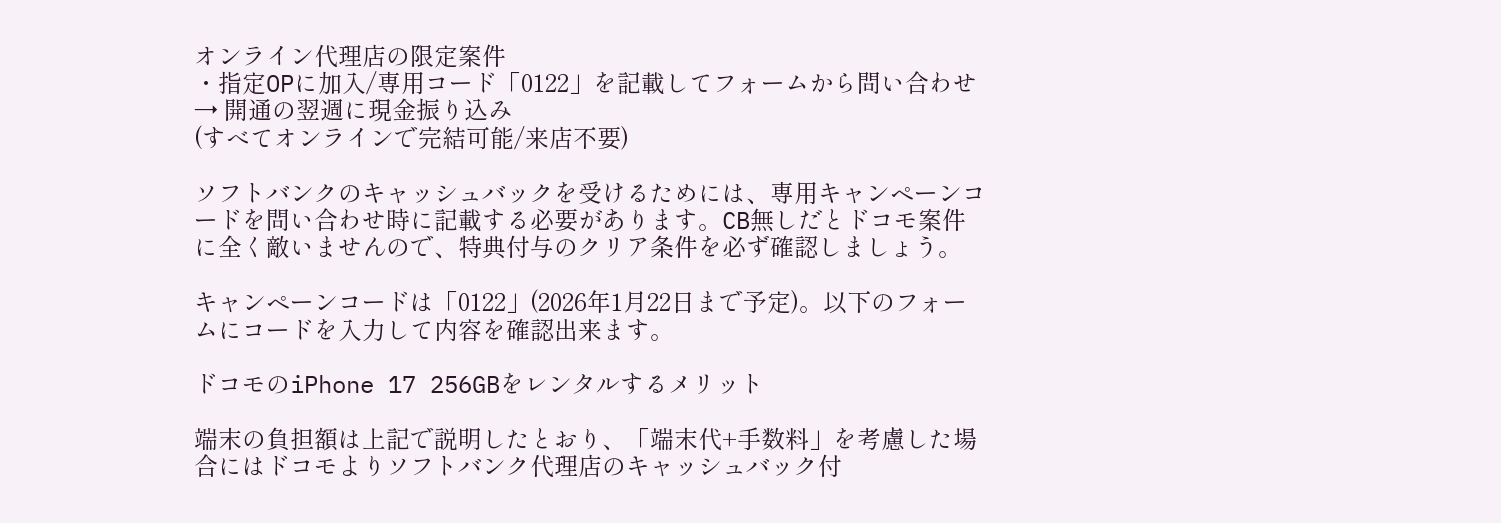オンライン代理店の限定案件
・指定OPに加入/専用コード「0122」を記載してフォームから問い合わせ
→ 開通の翌週に現金振り込み
(すべてオンラインで完結可能/来店不要)

ソフトバンクのキャッシュバックを受けるためには、専用キャンペーンコードを問い合わせ時に記載する必要があります。CB無しだとドコモ案件に全く敵いませんので、特典付与のクリア条件を必ず確認しましょう。

キャンペーンコードは「0122」(2026年1月22日まで予定)。以下のフォームにコードを入力して内容を確認出来ます。

ドコモのiPhone 17 256GBをレンタルするメリット

端末の負担額は上記で説明したとおり、「端末代+手数料」を考慮した場合にはドコモよりソフトバンク代理店のキャッシュバック付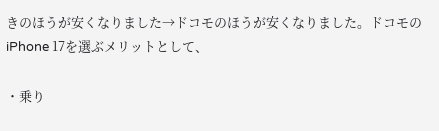きのほうが安くなりました→ドコモのほうが安くなりました。ドコモのiPhone 17を選ぶメリットとして、

・乗り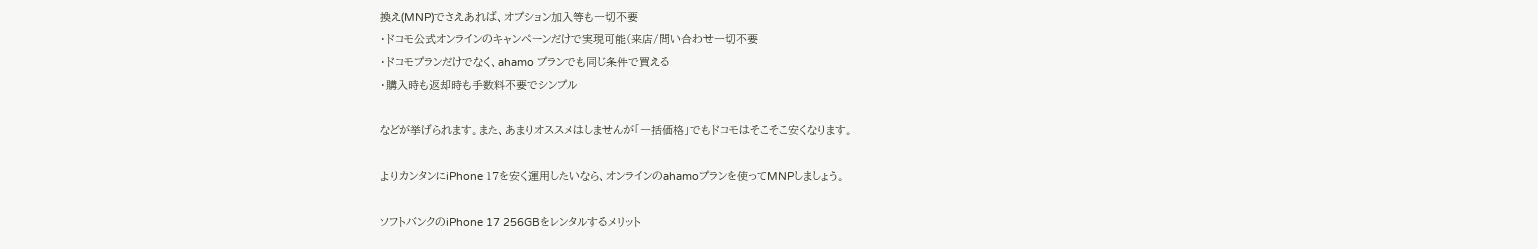換え(MNP)でさえあれば、オプション加入等も一切不要
・ドコモ公式オンラインのキャンペーンだけで実現可能(来店/問い合わせ一切不要
・ドコモプランだけでなく、ahamo プランでも同じ条件で買える
・購入時も返却時も手数料不要でシンプル

などが挙げられます。また、あまりオススメはしませんが「一括価格」でもドコモはそこそこ安くなります。

よりカンタンにiPhone 17を安く運用したいなら、オンラインのahamoプランを使ってMNPしましょう。

ソフトバンクのiPhone 17 256GBをレンタルするメリット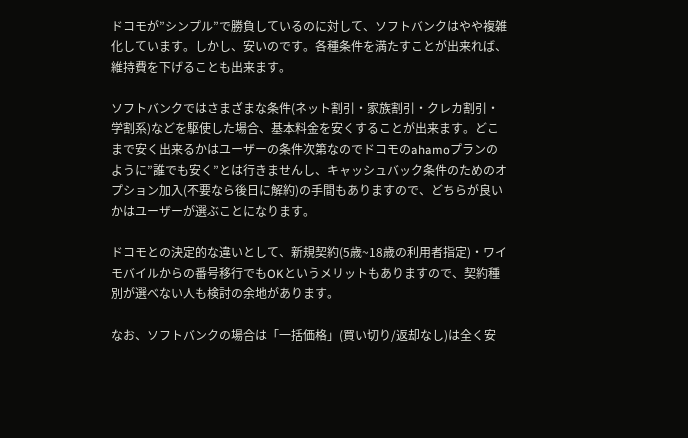ドコモが”シンプル”で勝負しているのに対して、ソフトバンクはやや複雑化しています。しかし、安いのです。各種条件を満たすことが出来れば、維持費を下げることも出来ます。

ソフトバンクではさまざまな条件(ネット割引・家族割引・クレカ割引・学割系)などを駆使した場合、基本料金を安くすることが出来ます。どこまで安く出来るかはユーザーの条件次第なのでドコモのahamoプランのように”誰でも安く”とは行きませんし、キャッシュバック条件のためのオプション加入(不要なら後日に解約)の手間もありますので、どちらが良いかはユーザーが選ぶことになります。

ドコモとの決定的な違いとして、新規契約(5歳~18歳の利用者指定)・ワイモバイルからの番号移行でもOKというメリットもありますので、契約種別が選べない人も検討の余地があります。

なお、ソフトバンクの場合は「一括価格」(買い切り/返却なし)は全く安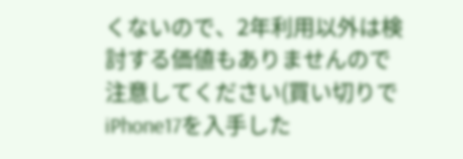くないので、2年利用以外は検討する価値もありませんので注意してください(買い切りでiPhone17を入手した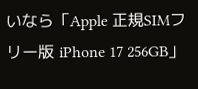いなら「Apple 正規SIMフリー版 iPhone 17 256GB」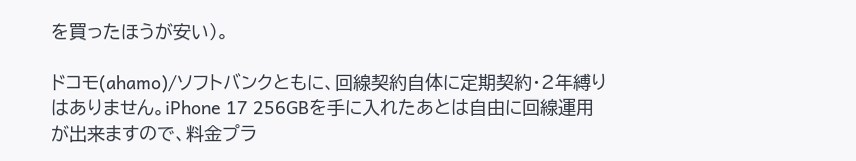を買ったほうが安い)。

ドコモ(ahamo)/ソフトバンクともに、回線契約自体に定期契約・2年縛りはありません。iPhone 17 256GBを手に入れたあとは自由に回線運用が出来ますので、料金プラ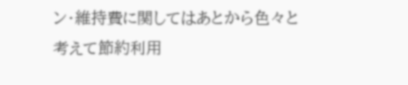ン・維持費に関してはあとから色々と考えて節約利用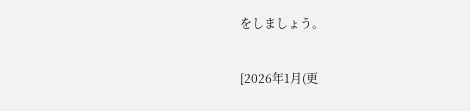をしましょう。

[2026年1月(更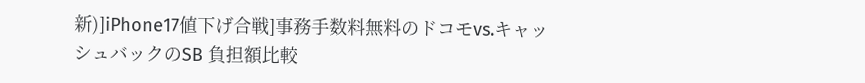新)]iPhone17値下げ合戦]事務手数料無料のドコモvs.キャッシュバックのSB 負担額比較